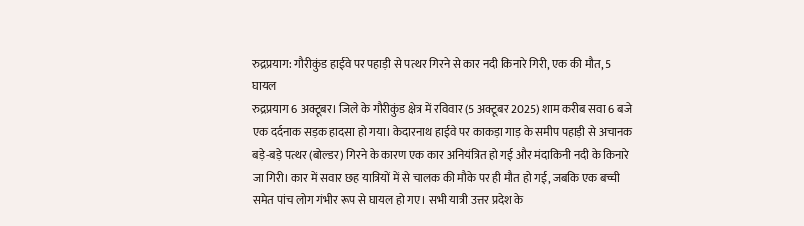रुद्रप्रयाग: गौरीकुंड हाईवे पर पहाड़ी से पत्थर गिरने से कार नदी किनारे गिरी, एक की मौत, 5 घायल
रुद्रप्रयाग 6 अक्टूबर। जिले के गौरीकुंड क्षेत्र में रविवार (5 अक्टूबर 2025) शाम करीब सवा 6 बजे एक दर्दनाक सड़क हादसा हो गया। केदारनाथ हाईवे पर काकड़ा गाड़ के समीप पहाड़ी से अचानक बड़े-बड़े पत्थर (बोल्डर) गिरने के कारण एक कार अनियंत्रित हो गई और मंदाकिनी नदी के किनारे जा गिरी। कार में सवार छह यात्रियों में से चालक की मौके पर ही मौत हो गई, जबकि एक बच्ची समेत पांच लोग गंभीर रूप से घायल हो गए। सभी यात्री उत्तर प्रदेश के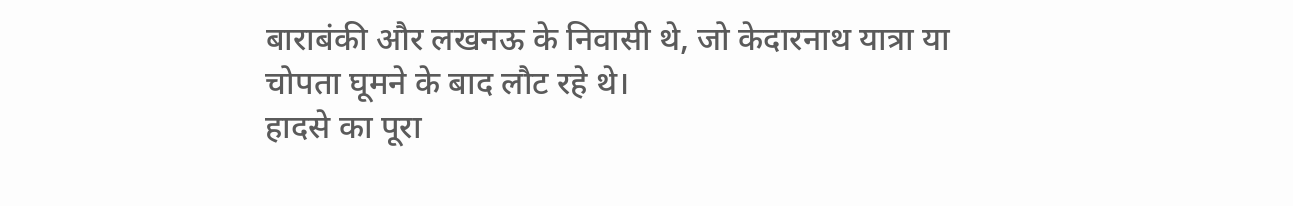बाराबंकी और लखनऊ के निवासी थे, जो केदारनाथ यात्रा या चोपता घूमने के बाद लौट रहे थे।
हादसे का पूरा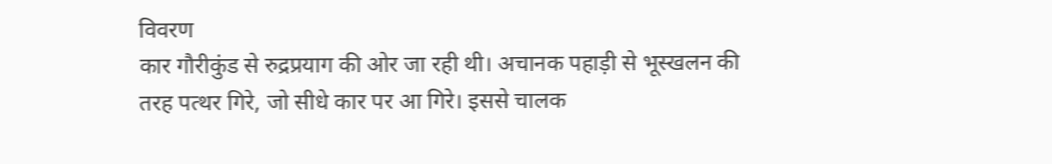विवरण
कार गौरीकुंड से रुद्रप्रयाग की ओर जा रही थी। अचानक पहाड़ी से भूस्खलन की तरह पत्थर गिरे, जो सीधे कार पर आ गिरे। इससे चालक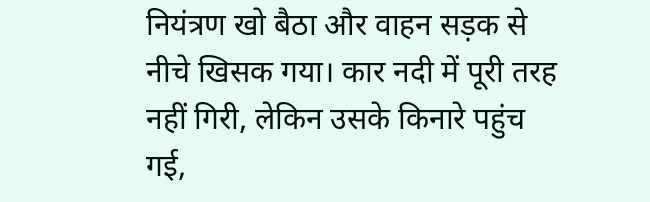नियंत्रण खो बैठा और वाहन सड़क से नीचे खिसक गया। कार नदी में पूरी तरह नहीं गिरी, लेकिन उसके किनारे पहुंच गई,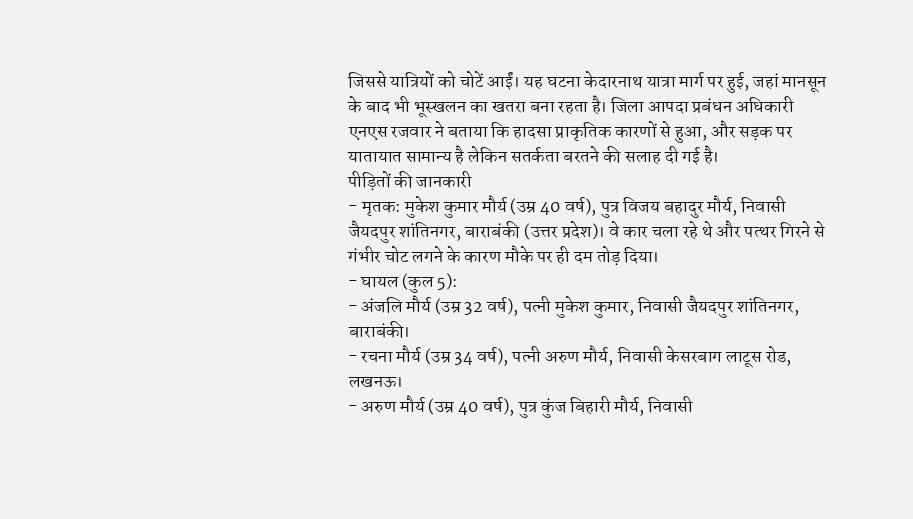जिससे यात्रियों को चोटें आईं। यह घटना केदारनाथ यात्रा मार्ग पर हुई, जहां मानसून के बाद भी भूस्खलन का खतरा बना रहता है। जिला आपदा प्रबंधन अधिकारी एनएस रजवार ने बताया कि हादसा प्राकृतिक कारणों से हुआ, और सड़क पर यातायात सामान्य है लेकिन सतर्कता बरतने की सलाह दी गई है।
पीड़ितों की जानकारी
- मृतक: मुकेश कुमार मौर्य (उम्र 40 वर्ष), पुत्र विजय बहादुर मौर्य, निवासी जैयदपुर शांतिनगर, बाराबंकी (उत्तर प्रदेश)। वे कार चला रहे थे और पत्थर गिरने से गंभीर चोट लगने के कारण मौके पर ही दम तोड़ दिया।
- घायल (कुल 5):
- अंजलि मौर्य (उम्र 32 वर्ष), पत्नी मुकेश कुमार, निवासी जैयदपुर शांतिनगर, बाराबंकी।
- रचना मौर्य (उम्र 34 वर्ष), पत्नी अरुण मौर्य, निवासी केसरबाग लाटूस रोड, लखनऊ।
- अरुण मौर्य (उम्र 40 वर्ष), पुत्र कुंज बिहारी मौर्य, निवासी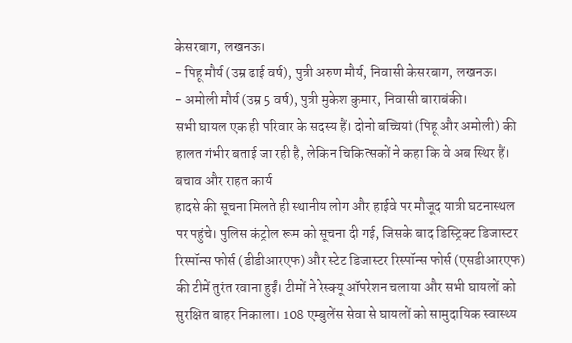केसरबाग, लखनऊ।
- पिहू मौर्य (उम्र ढाई वर्ष), पुत्री अरुण मौर्य, निवासी केसरबाग, लखनऊ।
- अमोली मौर्य (उम्र 5 वर्ष), पुत्री मुकेश कुमार, निवासी बाराबंकी।
सभी घायल एक ही परिवार के सदस्य हैं। दोनो बच्चियां (पिहू और अमोली) की हालत गंभीर बताई जा रही है, लेकिन चिकित्सकों ने कहा कि वे अब स्थिर हैं।
बचाव और राहत कार्य
हादसे की सूचना मिलते ही स्थानीय लोग और हाईवे पर मौजूद यात्री घटनास्थल पर पहुंचे। पुलिस कंट्रोल रूम को सूचना दी गई, जिसके बाद डिस्ट्रिक्ट डिजास्टर रिस्पॉन्स फोर्स (डीडीआरएफ) और स्टेट डिजास्टर रिस्पॉन्स फोर्स (एसडीआरएफ) की टीमें तुरंत रवाना हुईं। टीमों ने रेस्क्यू ऑपरेशन चलाया और सभी घायलों को सुरक्षित बाहर निकाला। 108 एम्बुलेंस सेवा से घायलों को सामुदायिक स्वास्थ्य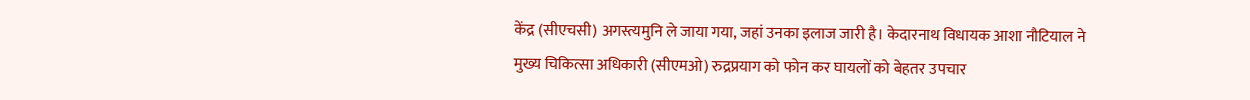केंद्र (सीएचसी) अगस्त्यमुनि ले जाया गया, जहां उनका इलाज जारी है। केदारनाथ विधायक आशा नौटियाल ने मुख्य चिकित्सा अधिकारी (सीएमओ) रुद्रप्रयाग को फोन कर घायलों को बेहतर उपचार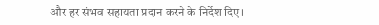और हर संभव सहायता प्रदान करने के निर्देश दिए।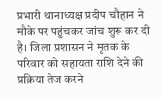प्रभारी थानाध्यक्ष प्रदीप चौहान ने मौके पर पहुंचकर जांच शुरू कर दी है। जिला प्रशासन ने मृतक के परिवार को सहायता राशि देने की प्रक्रिया तेज करने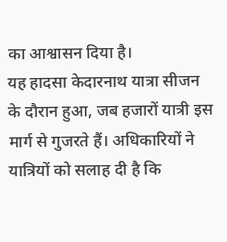का आश्वासन दिया है।
यह हादसा केदारनाथ यात्रा सीजन के दौरान हुआ, जब हजारों यात्री इस मार्ग से गुजरते हैं। अधिकारियों ने यात्रियों को सलाह दी है कि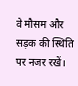वे मौसम और सड़क की स्थिति पर नजर रखें।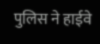पुलिस ने हाईवे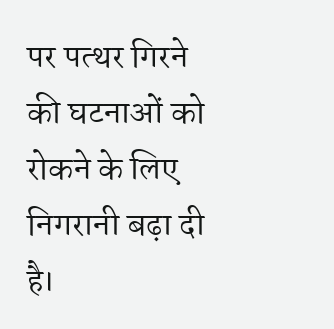पर पत्थर गिरने की घटनाओं को रोकने के लिए निगरानी बढ़ा दी है।